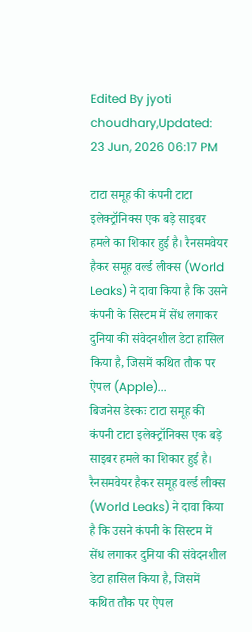Edited By jyoti choudhary,Updated: 23 Jun, 2026 06:17 PM

टाटा समूह की कंपनी टाटा इलेक्ट्रॉनिक्स एक बड़े साइबर हमले का शिकार हुई है। रैनसमवेयर हैकर समूह वर्ल्ड लीक्स (World Leaks) ने दावा किया है कि उसने कंपनी के सिस्टम में सेंध लगाकर दुनिया की संवेदनशील डेटा हासिल किया है, जिसमें कथित तौक पर ऐपल (Apple)...
बिजनेस डेस्कः टाटा समूह की कंपनी टाटा इलेक्ट्रॉनिक्स एक बड़े साइबर हमले का शिकार हुई है। रैनसमवेयर हैकर समूह वर्ल्ड लीक्स (World Leaks) ने दावा किया है कि उसने कंपनी के सिस्टम में सेंध लगाकर दुनिया की संवेदनशील डेटा हासिल किया है, जिसमें कथित तौक पर ऐपल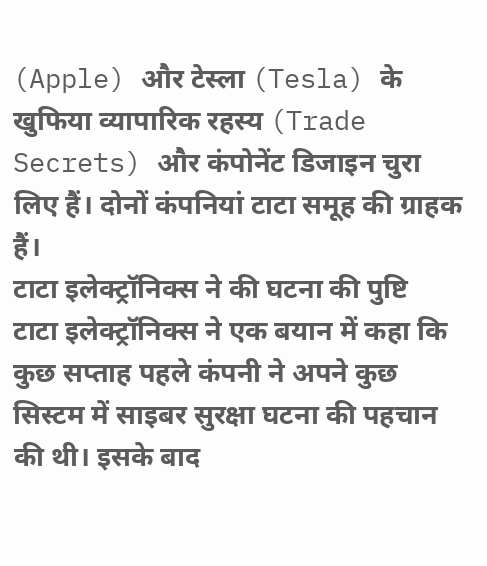(Apple) और टेस्ला (Tesla) के खुफिया व्यापारिक रहस्य (Trade Secrets) और कंपोनेंट डिजाइन चुरा लिए हैं। दोनों कंपनियां टाटा समूह की ग्राहक हैं।
टाटा इलेक्ट्रॉनिक्स ने की घटना की पुष्टि
टाटा इलेक्ट्रॉनिक्स ने एक बयान में कहा कि कुछ सप्ताह पहले कंपनी ने अपने कुछ सिस्टम में साइबर सुरक्षा घटना की पहचान की थी। इसके बाद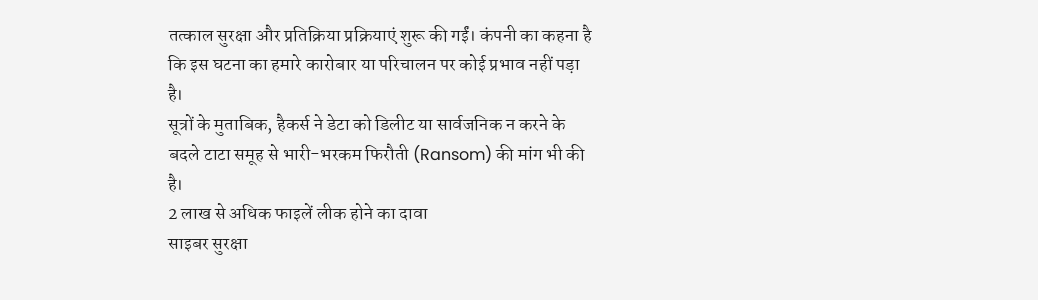तत्काल सुरक्षा और प्रतिक्रिया प्रक्रियाएं शुरू की गईं। कंपनी का कहना है कि इस घटना का हमारे कारोबार या परिचालन पर कोई प्रभाव नहीं पड़ा है।
सूत्रों के मुताबिक, हैकर्स ने डेटा को डिलीट या सार्वजनिक न करने के बदले टाटा समूह से भारी-भरकम फिरौती (Ransom) की मांग भी की है।
2 लाख से अधिक फाइलें लीक होने का दावा
साइबर सुरक्षा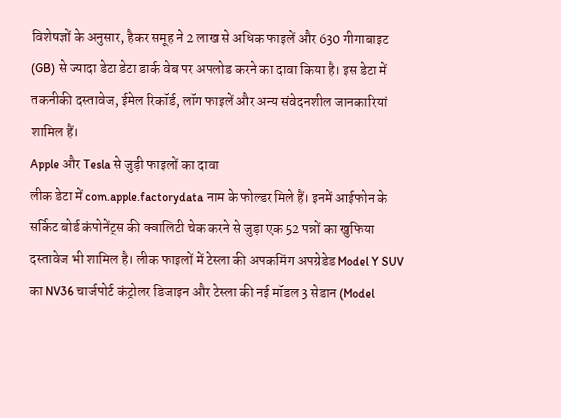विशेषज्ञों के अनुसार, हैकर समूह ने 2 लाख से अधिक फाइलें और 630 गीगाबाइट (GB) से ज्यादा डेटा डेटा डार्क वेब पर अपलोड करने का दावा किया है। इस डेटा में तकनीकी दस्तावेज, ईमेल रिकॉर्ड, लॉग फाइलें और अन्य संवेदनशील जानकारियां शामिल हैं।
Apple और Tesla से जुड़ी फाइलों का दावा
लीक डेटा में com.apple.factorydata नाम के फोल्डर मिले हैं। इनमें आईफोन के सर्किट बोर्ड कंपोनेंट्स की क्वालिटी चेक करने से जुड़ा एक 52 पन्नों का खुफिया दस्तावेज भी शामिल है। लीक फाइलों में टेस्ला की अपकमिंग अपग्रेडेड Model Y SUV का NV36 चार्जपोर्ट कंट्रोलर डिजाइन और टेस्ला की नई मॉडल 3 सेडान (Model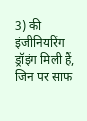3) की इंजीनियरिंग ड्रॉइंग मिली हैं, जिन पर साफ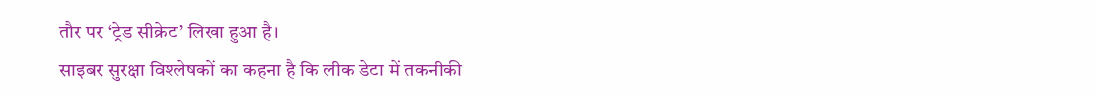तौर पर ‘ट्रेड सीक्रेट’ लिखा हुआ है।
साइबर सुरक्षा विश्लेषकों का कहना है कि लीक डेटा में तकनीकी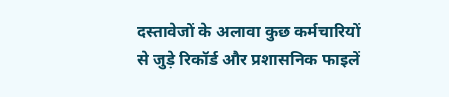दस्तावेजों के अलावा कुछ कर्मचारियों से जुड़े रिकॉर्ड और प्रशासनिक फाइलें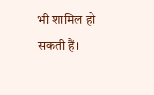भी शामिल हो सकती हैं।